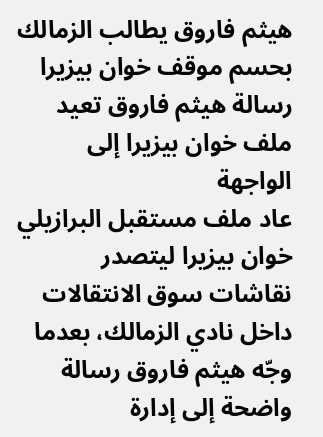هيثم فاروق يطالب الزمالك بحسم موقف خوان بيزيرا
رسالة هيثم فاروق تعيد ملف خوان بيزيرا إلى الواجهة
عاد ملف مستقبل البرازيلي خوان بيزيرا ليتصدر نقاشات سوق الانتقالات داخل نادي الزمالك، بعدما وجّه هيثم فاروق رسالة واضحة إلى إدارة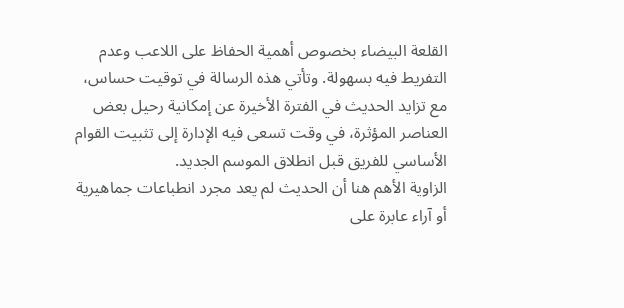القلعة البيضاء بخصوص أهمية الحفاظ على اللاعب وعدم التفريط فيه بسهولة. وتأتي هذه الرسالة في توقيت حساس، مع تزايد الحديث في الفترة الأخيرة عن إمكانية رحيل بعض العناصر المؤثرة، في وقت تسعى فيه الإدارة إلى تثبيت القوام الأساسي للفريق قبل انطلاق الموسم الجديد.
الزاوية الأهم هنا أن الحديث لم يعد مجرد انطباعات جماهيرية أو آراء عابرة على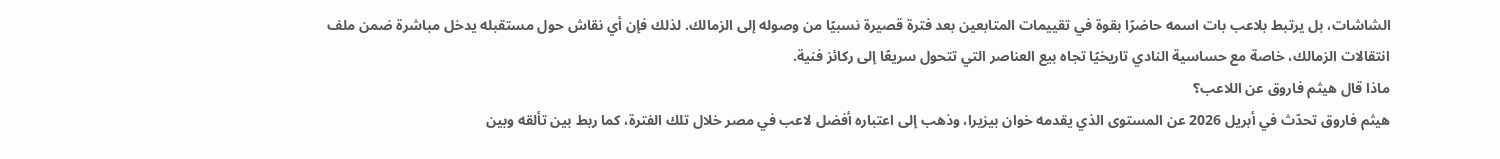الشاشات، بل يرتبط بلاعب بات اسمه حاضرًا بقوة في تقييمات المتابعين بعد فترة قصيرة نسبيًا من وصوله إلى الزمالك. لذلك فإن أي نقاش حول مستقبله يدخل مباشرة ضمن ملف انتقالات الزمالك، خاصة مع حساسية النادي تاريخيًا تجاه بيع العناصر التي تتحول سريعًا إلى ركائز فنية.
ماذا قال هيثم فاروق عن اللاعب؟
هيثم فاروق تحدّث في أبريل 2026 عن المستوى الذي يقدمه خوان بيزيرا، وذهب إلى اعتباره أفضل لاعب في مصر خلال تلك الفترة، كما ربط بين تألقه وبين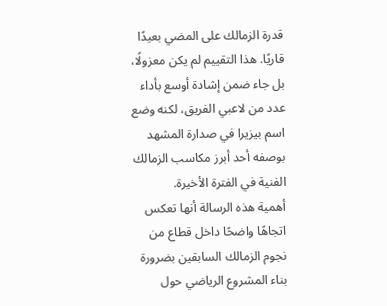قدرة الزمالك على المضي بعيدًا قاريًا. هذا التقييم لم يكن معزولًا، بل جاء ضمن إشادة أوسع بأداء عدد من لاعبي الفريق، لكنه وضع اسم بيزيرا في صدارة المشهد بوصفه أحد أبرز مكاسب الزمالك الفنية في الفترة الأخيرة.
أهمية هذه الرسالة أنها تعكس اتجاهًا واضحًا داخل قطاع من نجوم الزمالك السابقين بضرورة بناء المشروع الرياضي حول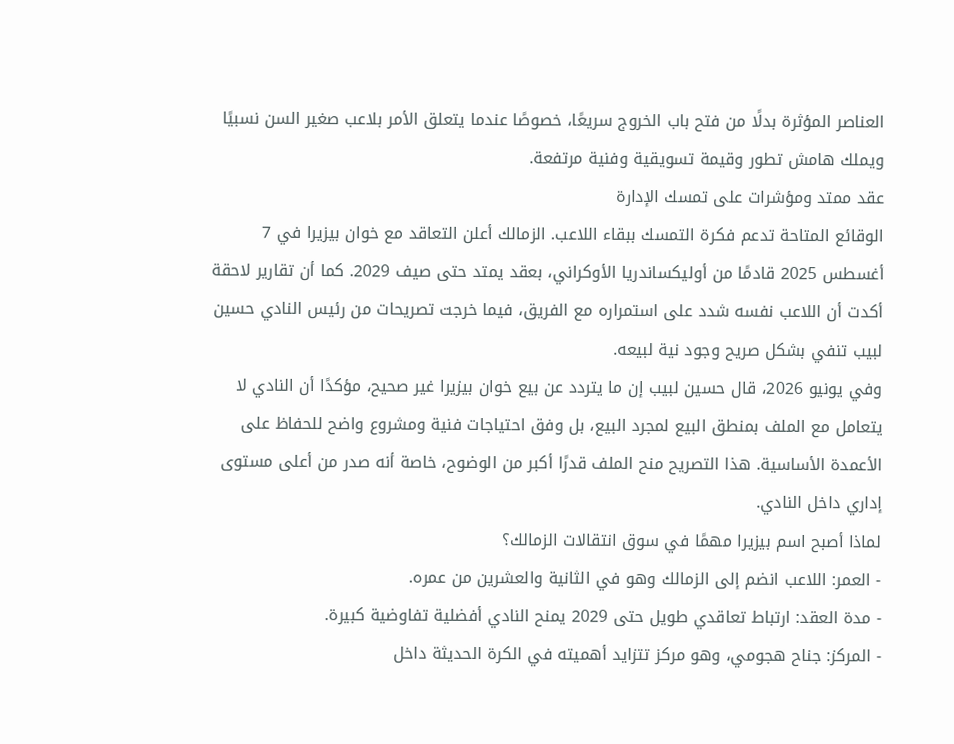العناصر المؤثرة بدلًا من فتح باب الخروج سريعًا، خصوصًا عندما يتعلق الأمر بلاعب صغير السن نسبيًا ويملك هامش تطور وقيمة تسويقية وفنية مرتفعة.
عقد ممتد ومؤشرات على تمسك الإدارة
الوقائع المتاحة تدعم فكرة التمسك ببقاء اللاعب. الزمالك أعلن التعاقد مع خوان بيزيرا في 7 أغسطس 2025 قادمًا من أوليكساندريا الأوكراني، بعقد يمتد حتى صيف 2029. كما أن تقارير لاحقة أكدت أن اللاعب نفسه شدد على استمراره مع الفريق، فيما خرجت تصريحات من رئيس النادي حسين لبيب تنفي بشكل صريح وجود نية لبيعه.
وفي يونيو 2026، قال حسين لبيب إن ما يتردد عن بيع خوان بيزيرا غير صحيح، مؤكدًا أن النادي لا يتعامل مع الملف بمنطق البيع لمجرد البيع، بل وفق احتياجات فنية ومشروع واضح للحفاظ على الأعمدة الأساسية. هذا التصريح منح الملف قدرًا أكبر من الوضوح، خاصة أنه صدر من أعلى مستوى إداري داخل النادي.
لماذا أصبح اسم بيزيرا مهمًا في سوق انتقالات الزمالك؟
- العمر: اللاعب انضم إلى الزمالك وهو في الثانية والعشرين من عمره.
- مدة العقد: ارتباط تعاقدي طويل حتى 2029 يمنح النادي أفضلية تفاوضية كبيرة.
- المركز: جناح هجومي، وهو مركز تتزايد أهميته في الكرة الحديثة داخل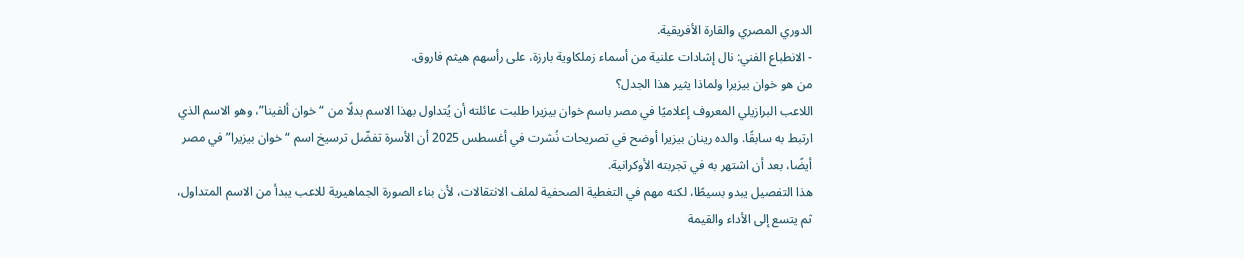الدوري المصري والقارة الأفريقية.
- الانطباع الفني: نال إشادات علنية من أسماء زملكاوية بارزة، على رأسهم هيثم فاروق.
من هو خوان بيزيرا ولماذا يثير هذا الجدل؟
اللاعب البرازيلي المعروف إعلاميًا في مصر باسم خوان بيزيرا طلبت عائلته أن يُتداول بهذا الاسم بدلًا من “خوان ألفينا”، وهو الاسم الذي ارتبط به سابقًا. والده رينان بيزيرا أوضح في تصريحات نُشرت في أغسطس 2025 أن الأسرة تفضّل ترسيخ اسم “خوان بيزيرا” في مصر أيضًا، بعد أن اشتهر به في تجربته الأوكرانية.
هذا التفصيل يبدو بسيطًا، لكنه مهم في التغطية الصحفية لملف الانتقالات، لأن بناء الصورة الجماهيرية للاعب يبدأ من الاسم المتداول، ثم يتسع إلى الأداء والقيمة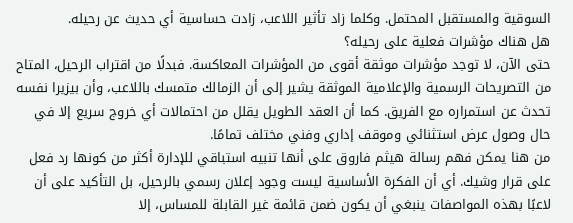السوقية والمستقبل المحتمل. وكلما زاد تأثير اللاعب، زادت حساسية أي حديث عن رحيله.
هل هناك مؤشرات فعلية على رحيله؟
حتى الآن، لا توجد مؤشرات موثقة أقوى من المؤشرات المعاكسة. فبدلًا من اقتراب الرحيل، المتاح من التصريحات الرسمية والإعلامية الموثقة يشير إلى أن الزمالك متمسك باللاعب، وأن بيزيرا نفسه تحدث عن استمراره مع الفريق. كما أن العقد الطويل يقلل من احتمالات أي خروج سريع إلا في حال وصول عرض استثنائي وموقف إداري وفني مختلف تمامًا.
من هنا يمكن فهم رسالة هيثم فاروق على أنها تنبيه استباقي للإدارة أكثر من كونها رد فعل على قرار وشيك. أي أن الفكرة الأساسية ليست وجود إعلان رسمي بالرحيل، بل التأكيد على أن لاعبًا بهذه المواصفات ينبغي أن يكون ضمن قائمة غير القابلة للمساس، إلا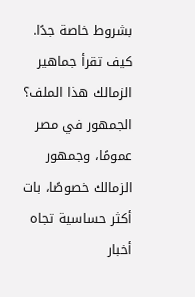بشروط خاصة جدًا.
كيف تقرأ جماهير الزمالك هذا الملف؟
الجمهور في مصر عمومًا، وجمهور الزمالك خصوصًا، بات أكثر حساسية تجاه أخبار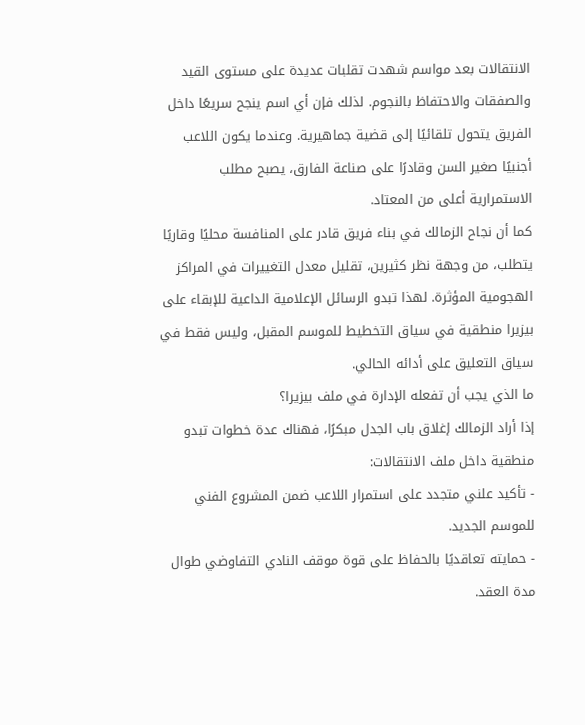الانتقالات بعد مواسم شهدت تقلبات عديدة على مستوى القيد والصفقات والاحتفاظ بالنجوم. لذلك فإن أي اسم ينجح سريعًا داخل الفريق يتحول تلقائيًا إلى قضية جماهيرية. وعندما يكون اللاعب أجنبيًا صغير السن وقادرًا على صناعة الفارق، يصبح مطلب الاستمرارية أعلى من المعتاد.
كما أن نجاح الزمالك في بناء فريق قادر على المنافسة محليًا وقاريًا يتطلب، من وجهة نظر كثيرين، تقليل معدل التغييرات في المراكز الهجومية المؤثرة. لهذا تبدو الرسائل الإعلامية الداعية للإبقاء على بيزيرا منطقية في سياق التخطيط للموسم المقبل، وليس فقط في سياق التعليق على أدائه الحالي.
ما الذي يجب أن تفعله الإدارة في ملف بيزيرا؟
إذا أراد الزمالك إغلاق باب الجدل مبكرًا، فهناك عدة خطوات تبدو منطقية داخل ملف الانتقالات:
- تأكيد علني متجدد على استمرار اللاعب ضمن المشروع الفني للموسم الجديد.
- حمايته تعاقديًا بالحفاظ على قوة موقف النادي التفاوضي طوال مدة العقد.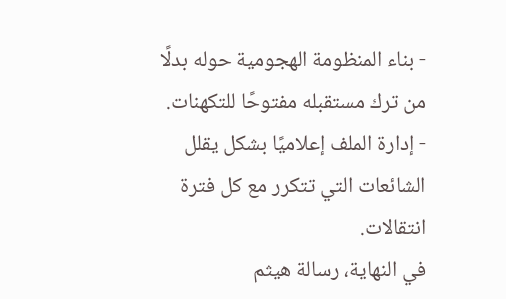- بناء المنظومة الهجومية حوله بدلًا من ترك مستقبله مفتوحًا للتكهنات.
- إدارة الملف إعلاميًا بشكل يقلل الشائعات التي تتكرر مع كل فترة انتقالات.
في النهاية، رسالة هيثم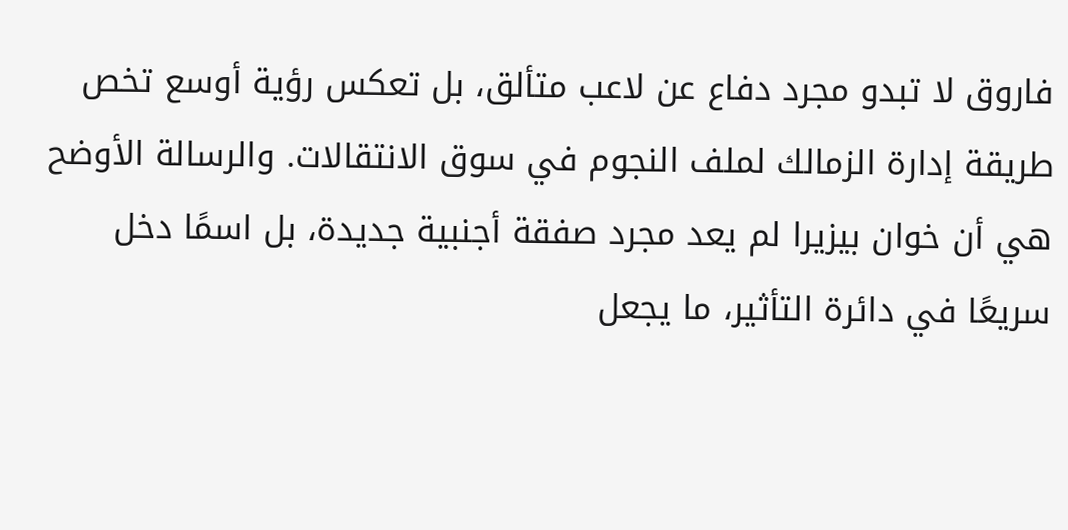فاروق لا تبدو مجرد دفاع عن لاعب متألق، بل تعكس رؤية أوسع تخص طريقة إدارة الزمالك لملف النجوم في سوق الانتقالات. والرسالة الأوضح هي أن خوان بيزيرا لم يعد مجرد صفقة أجنبية جديدة، بل اسمًا دخل سريعًا في دائرة التأثير، ما يجعل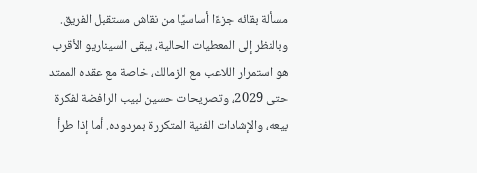مسألة بقائه جزءًا أساسيًا من نقاش مستقبل الفريق.
وبالنظر إلى المعطيات الحالية، يبقى السيناريو الأقرب هو استمرار اللاعب مع الزمالك، خاصة مع عقده الممتد حتى 2029، وتصريحات حسين لبيب الرافضة لفكرة بيعه، والإشادات الفنية المتكررة بمردوده. أما إذا طرأ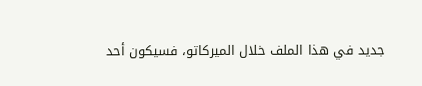جديد في هذا الملف خلال الميركاتو، فسيكون أحد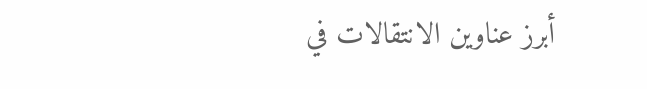أبرز عناوين الانتقالات في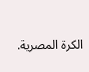الكرة المصرية.